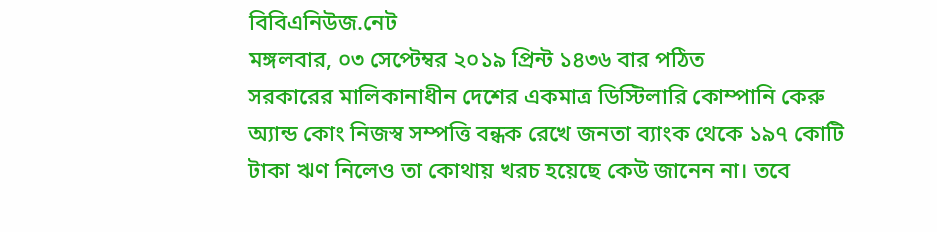বিবিএনিউজ.নেট
মঙ্গলবার, ০৩ সেপ্টেম্বর ২০১৯ প্রিন্ট ১৪৩৬ বার পঠিত
সরকারের মালিকানাধীন দেশের একমাত্র ডিস্টিলারি কোম্পানি কেরু অ্যান্ড কোং নিজস্ব সম্পত্তি বন্ধক রেখে জনতা ব্যাংক থেকে ১৯৭ কোটি টাকা ঋণ নিলেও তা কোথায় খরচ হয়েছে কেউ জানেন না। তবে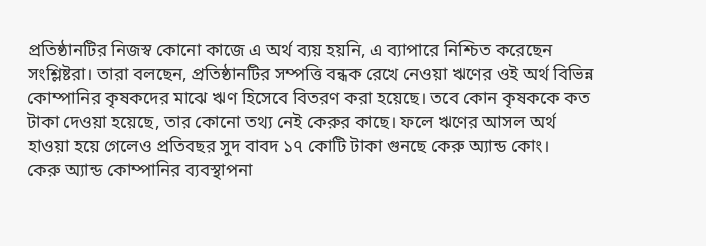প্রতিষ্ঠানটির নিজস্ব কোনো কাজে এ অর্থ ব্যয় হয়নি, এ ব্যাপারে নিশ্চিত করেছেন সংশ্লিষ্টরা। তারা বলছেন, প্রতিষ্ঠানটির সম্পত্তি বন্ধক রেখে নেওয়া ঋণের ওই অর্থ বিভিন্ন কোম্পানির কৃষকদের মাঝে ঋণ হিসেবে বিতরণ করা হয়েছে। তবে কোন কৃষককে কত টাকা দেওয়া হয়েছে, তার কোনো তথ্য নেই কেরুর কাছে। ফলে ঋণের আসল অর্থ হাওয়া হয়ে গেলেও প্রতিবছর সুদ বাবদ ১৭ কোটি টাকা গুনছে কেরু অ্যান্ড কোং।
কেরু অ্যান্ড কোম্পানির ব্যবস্থাপনা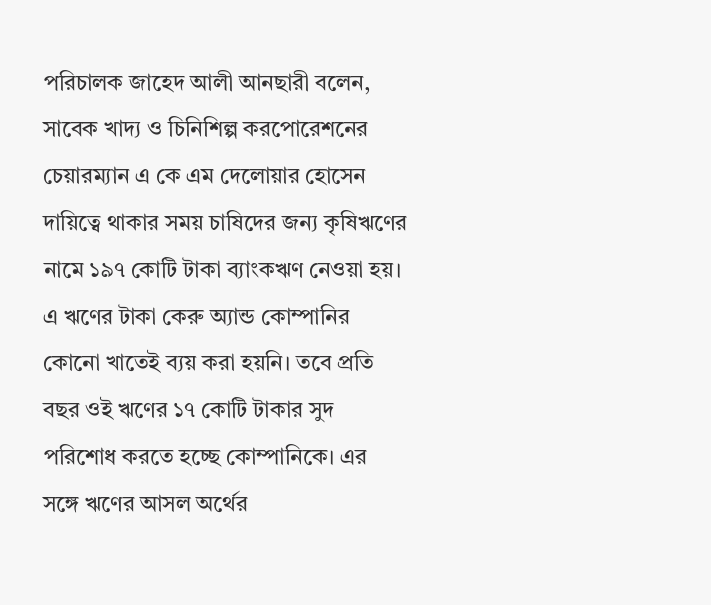পরিচালক জাহেদ আলী আনছারী বলেন, সাবেক খাদ্য ও চিনিশিল্প করপোরেশনের চেয়ারম্যান এ কে এম দেলোয়ার হোসেন দায়িত্বে থাকার সময় চাষিদের জন্য কৃষিঋণের নামে ১৯৭ কোটি টাকা ব্যাংকঋণ নেওয়া হয়। এ ঋণের টাকা কেরু অ্যান্ড কোম্পানির কোনো খাতেই ব্যয় করা হয়নি। তবে প্রতি বছর ওই ঋণের ১৭ কোটি টাকার সুদ পরিশোধ করতে হচ্ছে কোম্পানিকে। এর সঙ্গে ঋণের আসল অর্থের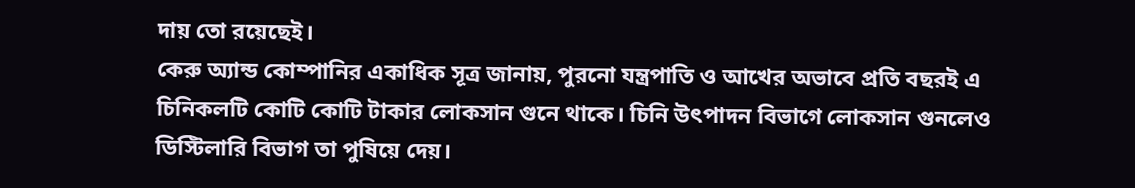দায় তো রয়েছেই।
কেরু অ্যান্ড কোম্পানির একাধিক সূত্র জানায়, পুরনো যন্ত্রপাতি ও আখের অভাবে প্রতি বছরই এ চিনিকলটি কোটি কোটি টাকার লোকসান গুনে থাকে। চিনি উৎপাদন বিভাগে লোকসান গুনলেও ডিস্টিলারি বিভাগ তা পুষিয়ে দেয়।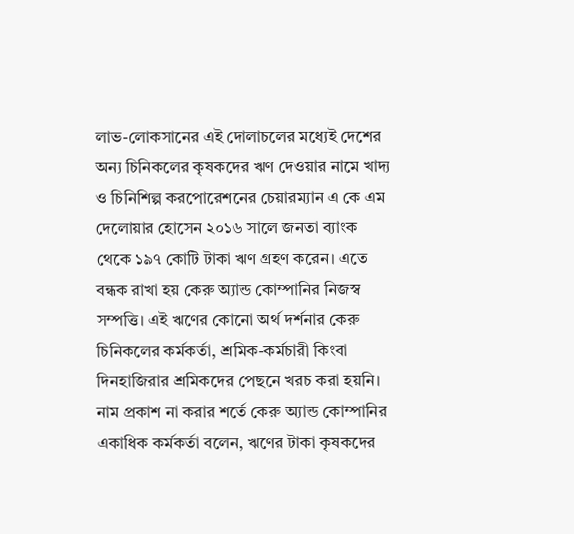লাভ-লোকসানের এই দোলাচলের মধ্যেই দেশের অন্য চিনিকলের কৃষকদের ঋণ দেওয়ার নামে খাদ্য ও চিনিশিল্প করপোরেশনের চেয়ারম্যান এ কে এম দেলোয়ার হোসেন ২০১৬ সালে জনতা ব্যাংক থেকে ১৯৭ কোটি টাকা ঋণ গ্রহণ করেন। এতে বন্ধক রাখা হয় কেরু অ্যান্ড কোম্পানির নিজস্ব সম্পত্তি। এই ঋণের কোনো অর্থ দর্শনার কেরু চিনিকলের কর্মকর্তা, শ্রমিক-কর্মচারী কিংবা দিনহাজিরার শ্রমিকদের পেছনে খরচ করা হয়নি।
নাম প্রকাশ না করার শর্তে কেরু অ্যান্ড কোম্পানির একাধিক কর্মকর্তা বলেন, ঋণের টাকা কৃষকদের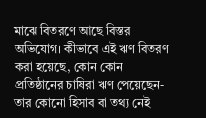মাঝে বিতরণে আছে বিস্তর অভিযোগ। কীভাবে এই ঋণ বিতরণ করা হয়েছে, কোন কোন প্রতিষ্ঠানের চাষিরা ঋণ পেয়েছেন- তার কোনো হিসাব বা তথ্য নেই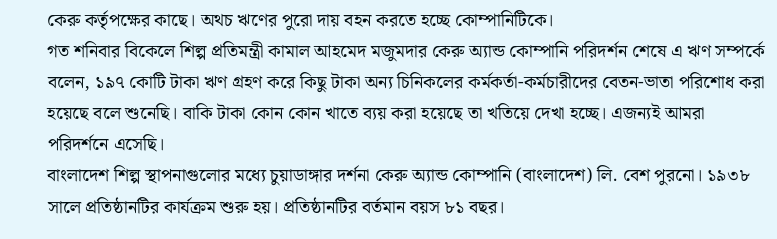কেরু কর্তৃপক্ষের কাছে। অথচ ঋণের পুরো দায় বহন করতে হচ্ছে কোম্পানিটিকে।
গত শনিবার বিকেলে শিল্প প্রতিমন্ত্রী কামাল আহমেদ মজুমদার কেরু অ্যান্ড কোম্পানি পরিদর্শন শেষে এ ঋণ সম্পর্কে বলেন, ১৯৭ কোটি টাকা ঋণ গ্রহণ করে কিছু টাকা অন্য চিনিকলের কর্মকর্তা-কর্মচারীদের বেতন-ভাতা পরিশোধ করা হয়েছে বলে শুনেছি। বাকি টাকা কোন কোন খাতে ব্যয় করা হয়েছে তা খতিয়ে দেখা হচ্ছে। এজন্যই আমরা পরিদর্শনে এসেছি।
বাংলাদেশ শিল্প স্থাপনাগুলোর মধ্যে চুয়াডাঙ্গার দর্শনা কেরু অ্যান্ড কোম্পানি (বাংলাদেশ) লি. বেশ পুরনো। ১৯৩৮ সালে প্রতিষ্ঠানটির কার্যক্রম শুরু হয়। প্রতিষ্ঠানটির বর্তমান বয়স ৮১ বছর।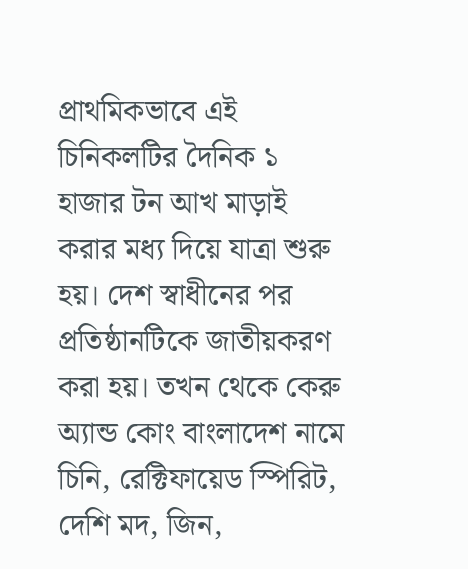প্রাথমিকভাবে এই চিনিকলটির দৈনিক ১ হাজার টন আখ মাড়াই করার মধ্য দিয়ে যাত্রা শুরু হয়। দেশ স্বাধীনের পর প্রতিষ্ঠানটিকে জাতীয়করণ করা হয়। তখন থেকে কেরু অ্যান্ড কোং বাংলাদেশ নামে চিনি, রেক্টিফায়েড স্পিরিট, দেশি মদ, জিন,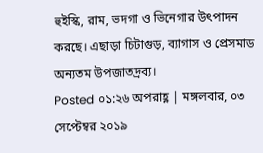হুইস্কি, রাম, ভদগা ও ভিনেগার উৎপাদন করছে। এছাড়া চিটাগুড়, ব্যাগাস ও প্রেসমাড অন্যতম উপজাতদ্রব্য।
Posted ০১:২৬ অপরাহ্ণ | মঙ্গলবার, ০৩ সেপ্টেম্বর ২০১৯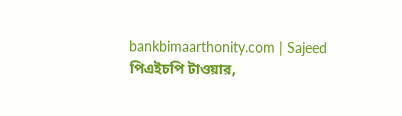bankbimaarthonity.com | Sajeed
পিএইচপি টাওয়ার,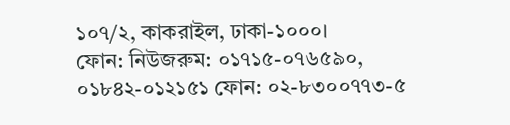১০৭/২, কাকরাইল, ঢাকা-১০০০।
ফোন: নিউজরুম: ০১৭১৫-০৭৬৫৯০, ০১৮৪২-০১২১৫১ ফোন: ০২-৮৩০০৭৭৩-৫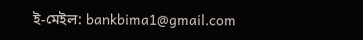ই-মেইল: bankbima1@gmail.com